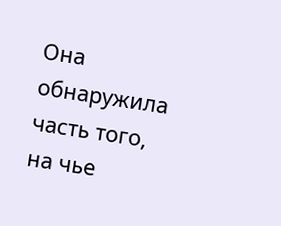Она обнаружила часть того, на чье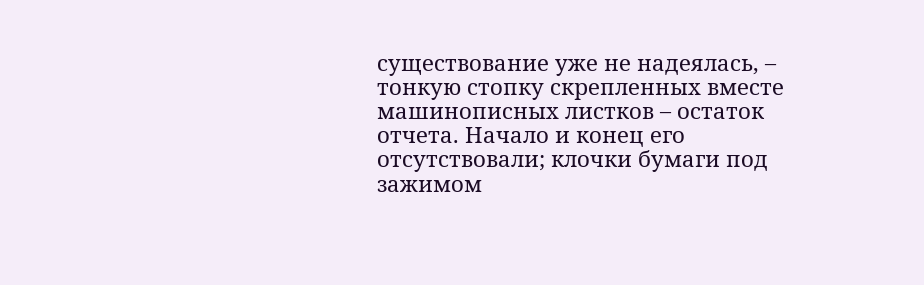существование уже не надеялась, – тонкую стопку скрепленных вместе машинописных листков – остаток отчета. Начало и конец его отсутствовали; клочки бумаги под зажимом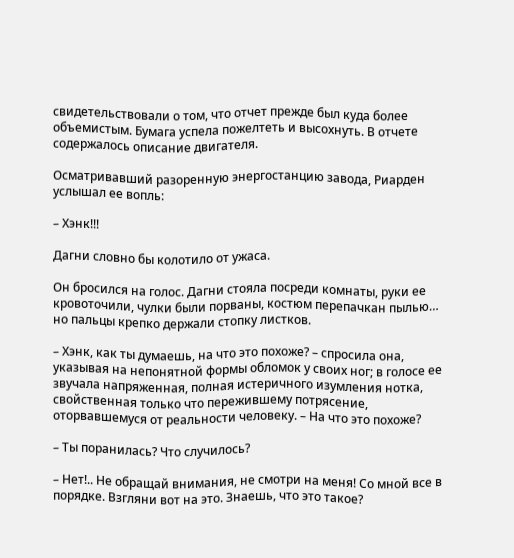свидетельствовали о том, что отчет прежде был куда более объемистым. Бумага успела пожелтеть и высохнуть. В отчете содержалось описание двигателя.

Осматривавший разоренную энергостанцию завода, Риарден услышал ее вопль:

– Хэнк!!!

Дагни словно бы колотило от ужаса.

Он бросился на голос. Дагни стояла посреди комнаты, руки ее кровоточили, чулки были порваны, костюм перепачкан пылью… но пальцы крепко держали стопку листков.

– Хэнк, как ты думаешь, на что это похоже? – спросила она, указывая на непонятной формы обломок у своих ног; в голосе ее звучала напряженная, полная истеричного изумления нотка, свойственная только что пережившему потрясение, оторвавшемуся от реальности человеку. – На что это похоже?

– Ты поранилась? Что случилось?

– Нет!.. Не обращай внимания, не смотри на меня! Со мной все в порядке. Взгляни вот на это. Знаешь, что это такое?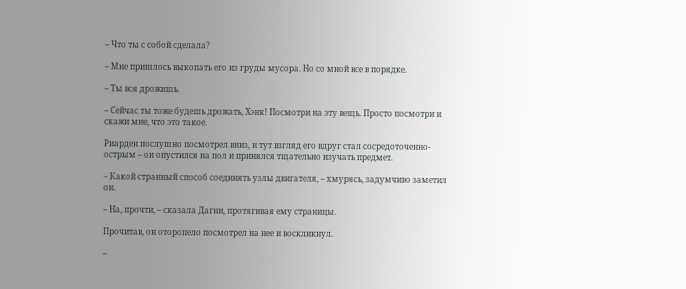– Что ты с собой сделала?

– Мне пришлось выкопать его из груды мусора. Но со мной все в порядке.

– Ты вся дрожишь.

– Сейчас ты тоже будешь дрожать, Хэнк! Посмотри на эту вещь. Просто посмотри и скажи мне, что это такое.

Риарден послушно посмотрел вниз, и тут взгляд его вдруг стал сосредоточенно-острым – он опустился на пол и принялся тщательно изучать предмет.

– Какой странный способ соединять узлы двигателя, – хмурясь, задумчиво заметил он.

– На, прочти, – сказала Дагни, протягивая ему страницы.

Прочитав, он оторопело посмотрел на нее и воскликнул.

–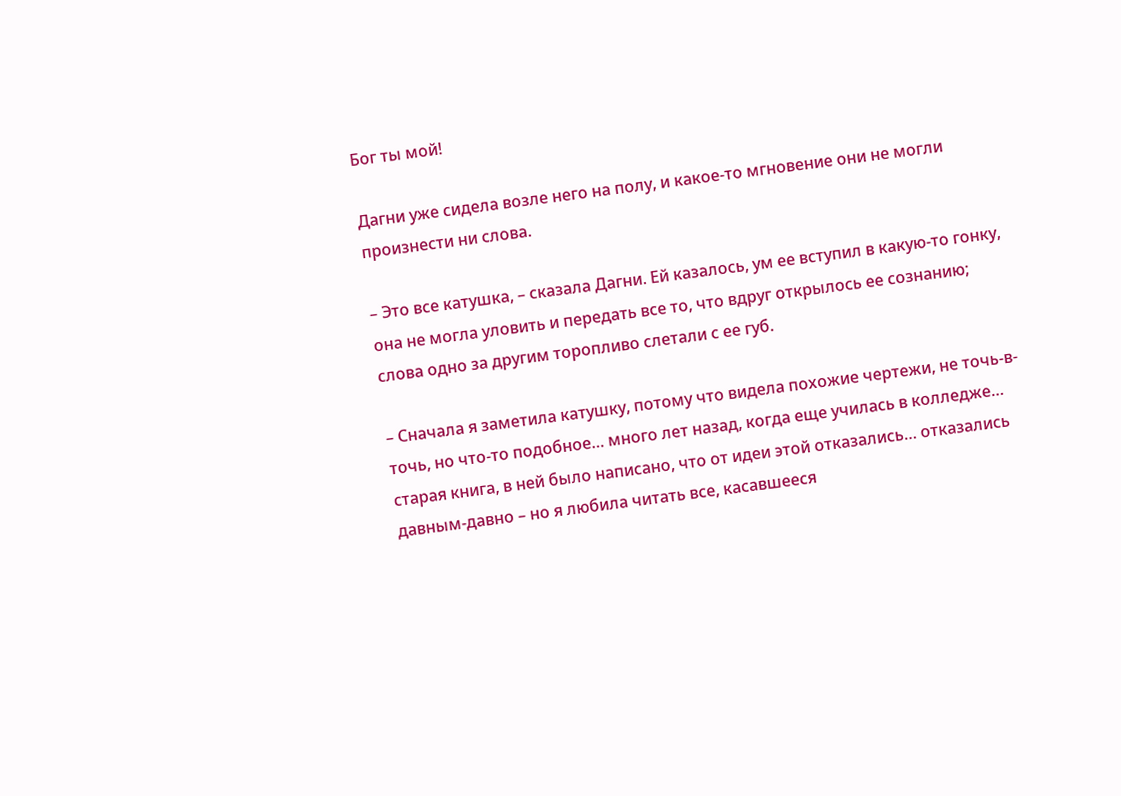Бог ты мой!

Дагни уже сидела возле него на полу, и какое-то мгновение они не могли произнести ни слова.

– Это все катушка, – сказала Дагни. Ей казалось, ум ее вступил в какую-то гонку, она не могла уловить и передать все то, что вдруг открылось ее сознанию; слова одно за другим торопливо слетали с ее губ.

– Сначала я заметила катушку, потому что видела похожие чертежи, не точь-в-точь, но что-то подобное… много лет назад, когда еще училась в колледже… старая книга, в ней было написано, что от идеи этой отказались… отказались давным-давно – но я любила читать все, касавшееся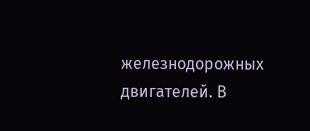железнодорожных двигателей. В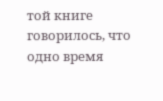той книге говорилось, что одно время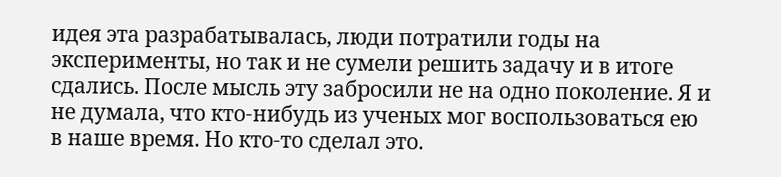идея эта разрабатывалась, люди потратили годы на эксперименты, но так и не сумели решить задачу и в итоге сдались. После мысль эту забросили не на одно поколение. Я и не думала, что кто-нибудь из ученых мог воспользоваться ею в наше время. Но кто-то сделал это.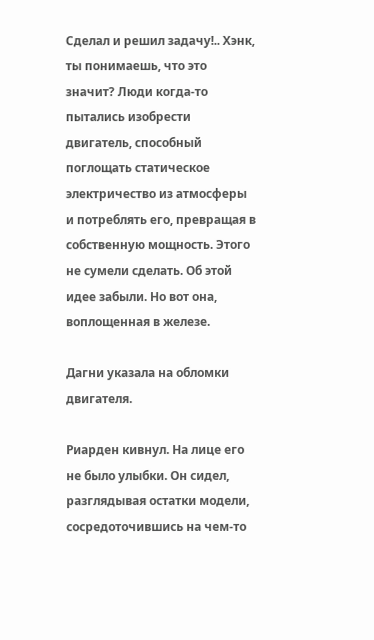Сделал и решил задачу!.. Хэнк, ты понимаешь, что это значит? Люди когда-то пытались изобрести двигатель, способный поглощать статическое электричество из атмосферы и потреблять его, превращая в собственную мощность. Этого не сумели сделать. Об этой идее забыли. Но вот она, воплощенная в железе.

Дагни указала на обломки двигателя.

Риарден кивнул. На лице его не было улыбки. Он сидел, разглядывая остатки модели, сосредоточившись на чем-то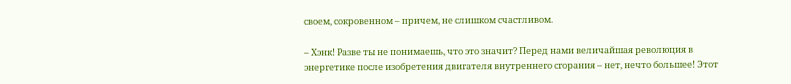своем, сокровенном – причем, не слишком счастливом.

– Хэнк! Разве ты не понимаешь, что это значит? Перед нами величайшая революция в энергетике после изобретения двигателя внутреннего сгорания – нет, нечто большее! Этот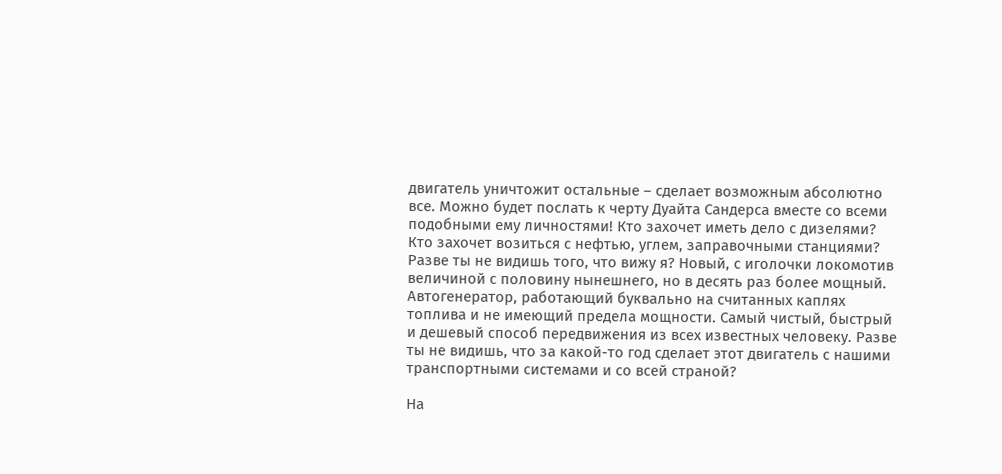двигатель уничтожит остальные – сделает возможным абсолютно все. Можно будет послать к черту Дуайта Сандерса вместе со всеми подобными ему личностями! Кто захочет иметь дело с дизелями? Кто захочет возиться с нефтью, углем, заправочными станциями? Разве ты не видишь того, что вижу я? Новый, с иголочки локомотив величиной с половину нынешнего, но в десять раз более мощный. Автогенератор, работающий буквально на считанных каплях топлива и не имеющий предела мощности. Самый чистый, быстрый и дешевый способ передвижения из всех известных человеку. Разве ты не видишь, что за какой-то год сделает этот двигатель с нашими транспортными системами и со всей страной?

На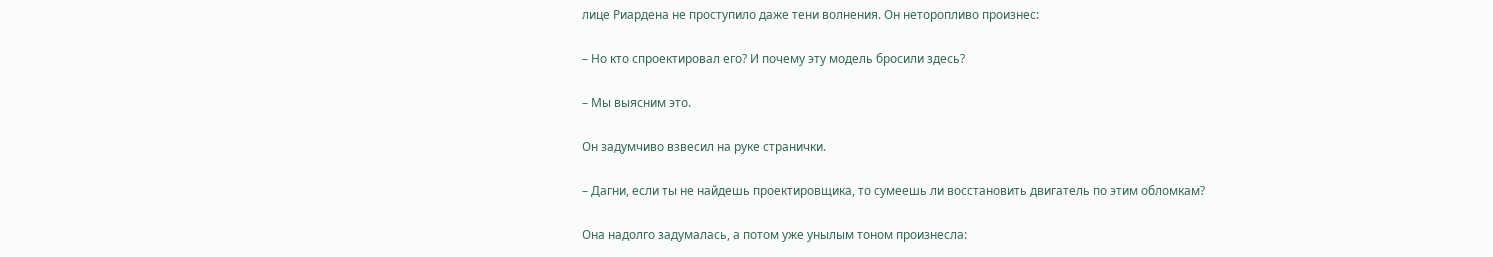лице Риардена не проступило даже тени волнения. Он неторопливо произнес:

– Но кто спроектировал его? И почему эту модель бросили здесь?

– Мы выясним это.

Он задумчиво взвесил на руке странички.

– Дагни, если ты не найдешь проектировщика, то сумеешь ли восстановить двигатель по этим обломкам?

Она надолго задумалась, а потом уже унылым тоном произнесла: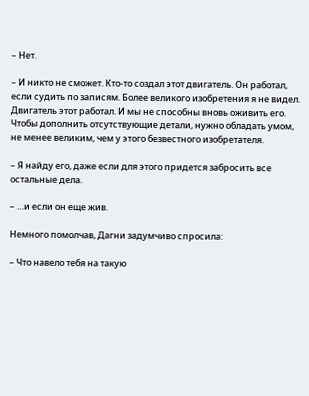– Нет.

– И никто не сможет. Кто-то создал этот двигатель. Он работал, если судить по записям. Более великого изобретения я не видел. Двигатель этот работал. И мы не способны вновь оживить его. Чтобы дополнить отсутствующие детали, нужно обладать умом, не менее великим, чем у этого безвестного изобретателя.

– Я найду его, даже если для этого придется забросить все остальные дела.

– …и если он еще жив.

Немного помолчав, Дагни задумчиво спросила:

– Что навело тебя на такую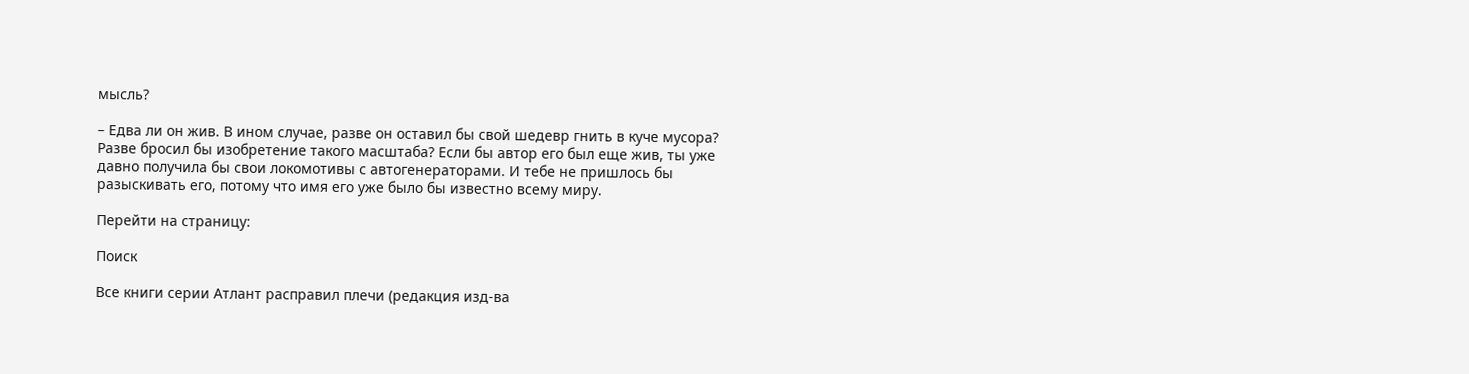мысль?

– Едва ли он жив. В ином случае, разве он оставил бы свой шедевр гнить в куче мусора? Разве бросил бы изобретение такого масштаба? Если бы автор его был еще жив, ты уже давно получила бы свои локомотивы с автогенераторами. И тебе не пришлось бы разыскивать его, потому что имя его уже было бы известно всему миру.

Перейти на страницу:

Поиск

Все книги серии Атлант расправил плечи (редакция изд-ва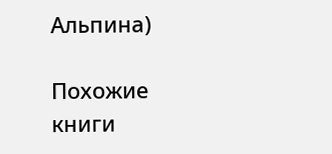Альпина)

Похожие книги